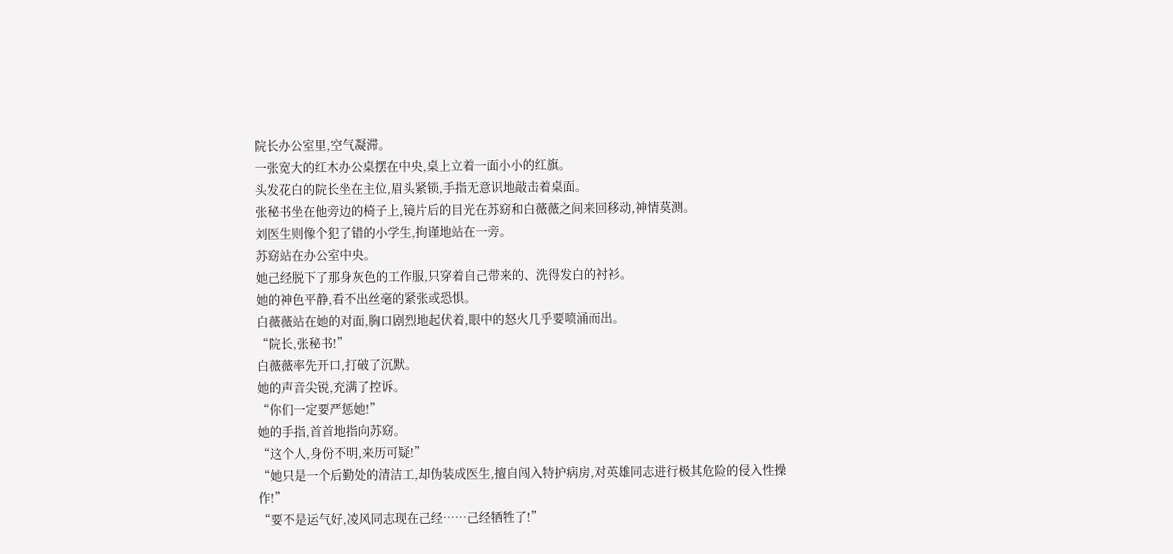院长办公室里,空气凝滞。
一张宽大的红木办公桌摆在中央,桌上立着一面小小的红旗。
头发花白的院长坐在主位,眉头紧锁,手指无意识地敲击着桌面。
张秘书坐在他旁边的椅子上,镜片后的目光在苏窈和白薇薇之间来回移动,神情莫测。
刘医生则像个犯了错的小学生,拘谨地站在一旁。
苏窈站在办公室中央。
她己经脱下了那身灰色的工作服,只穿着自己带来的、洗得发白的衬衫。
她的神色平静,看不出丝毫的紧张或恐惧。
白薇薇站在她的对面,胸口剧烈地起伏着,眼中的怒火几乎要喷涌而出。
“院长,张秘书!”
白薇薇率先开口,打破了沉默。
她的声音尖锐,充满了控诉。
“你们一定要严惩她!”
她的手指,首首地指向苏窈。
“这个人,身份不明,来历可疑!”
“她只是一个后勤处的清洁工,却伪装成医生,擅自闯入特护病房,对英雄同志进行极其危险的侵入性操作!”
“要不是运气好,凌风同志现在己经……己经牺牲了!”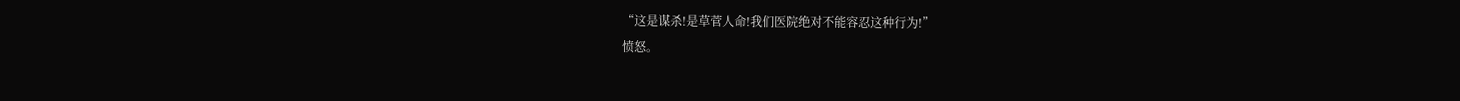“这是谋杀!是草菅人命!我们医院绝对不能容忍这种行为!”
愤怒。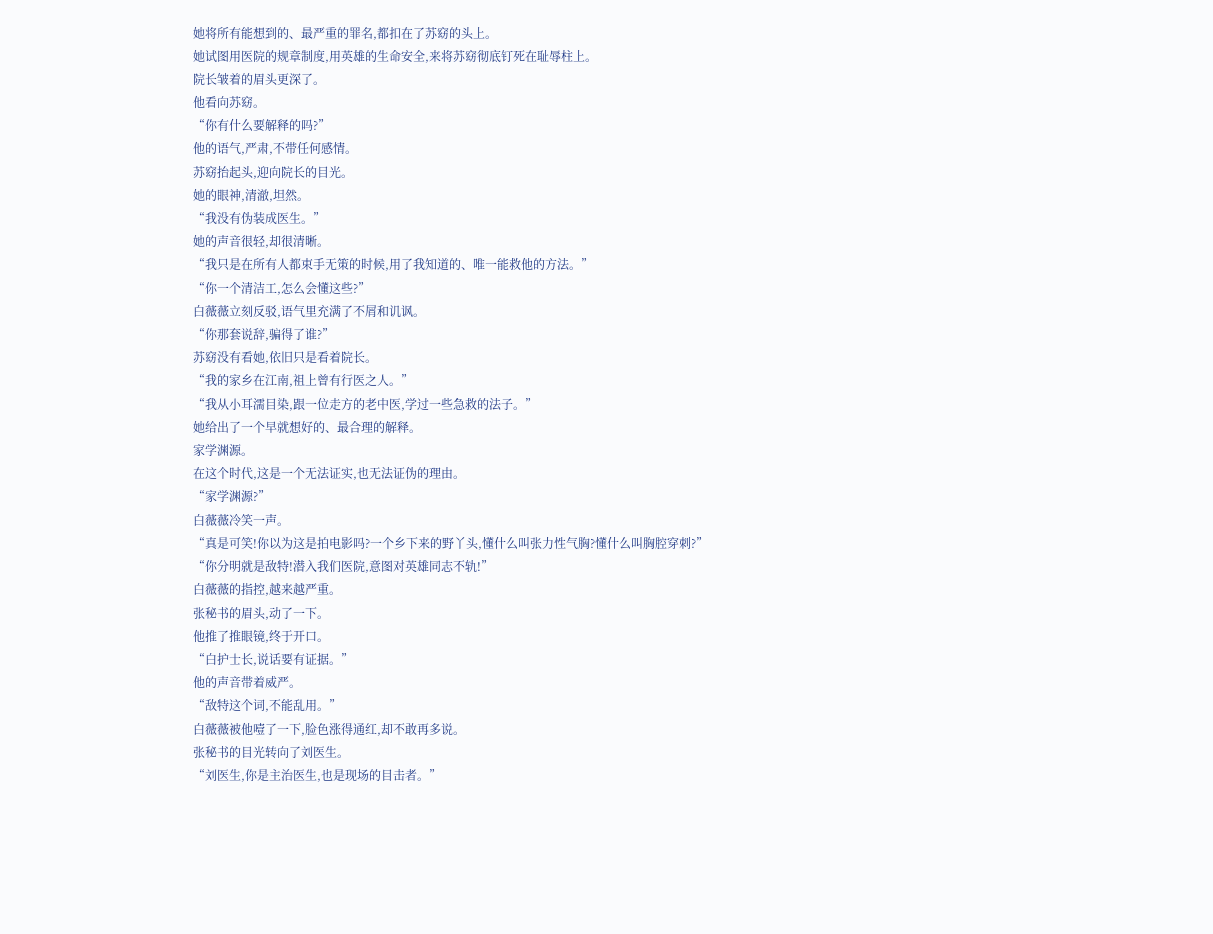她将所有能想到的、最严重的罪名,都扣在了苏窈的头上。
她试图用医院的规章制度,用英雄的生命安全,来将苏窈彻底钉死在耻辱柱上。
院长皱着的眉头更深了。
他看向苏窈。
“你有什么要解释的吗?”
他的语气,严肃,不带任何感情。
苏窈抬起头,迎向院长的目光。
她的眼神,清澈,坦然。
“我没有伪装成医生。”
她的声音很轻,却很清晰。
“我只是在所有人都束手无策的时候,用了我知道的、唯一能救他的方法。”
“你一个清洁工,怎么会懂这些?”
白薇薇立刻反驳,语气里充满了不屑和讥讽。
“你那套说辞,骗得了谁?”
苏窈没有看她,依旧只是看着院长。
“我的家乡在江南,祖上曾有行医之人。”
“我从小耳濡目染,跟一位走方的老中医,学过一些急救的法子。”
她给出了一个早就想好的、最合理的解释。
家学渊源。
在这个时代,这是一个无法证实,也无法证伪的理由。
“家学渊源?”
白薇薇冷笑一声。
“真是可笑!你以为这是拍电影吗?一个乡下来的野丫头,懂什么叫张力性气胸?懂什么叫胸腔穿刺?”
“你分明就是敌特!潜入我们医院,意图对英雄同志不轨!”
白薇薇的指控,越来越严重。
张秘书的眉头,动了一下。
他推了推眼镜,终于开口。
“白护士长,说话要有证据。”
他的声音带着威严。
“敌特这个词,不能乱用。”
白薇薇被他噎了一下,脸色涨得通红,却不敢再多说。
张秘书的目光转向了刘医生。
“刘医生,你是主治医生,也是现场的目击者。”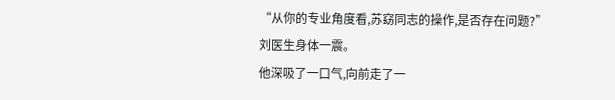“从你的专业角度看,苏窈同志的操作,是否存在问题?”
刘医生身体一震。
他深吸了一口气,向前走了一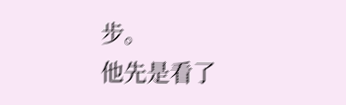步。
他先是看了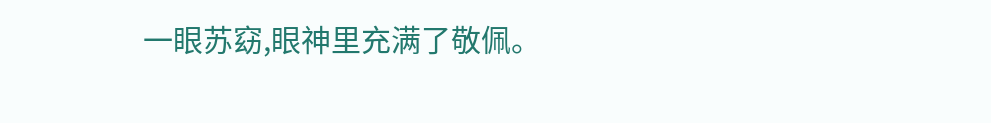一眼苏窈,眼神里充满了敬佩。